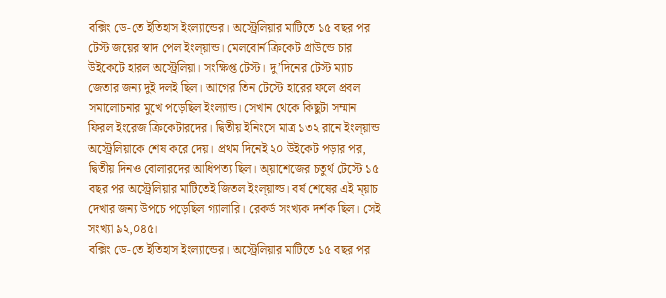বক্সিং ডে-তে ইতিহাস ইংল্যান্ডের। অস্ট্রেলিয়ার মাটিতে ১৫ বছর পর টেস্ট জয়ের স্বাদ পেল ইংল্য়ান্ড। মেলবোর্ন ক্রিকেট গ্রাউন্ডে চার উইকেটে হারল অস্ট্রেলিয়া। সংক্ষিপ্ত টেস্ট। দু’দিনের টেস্ট ম্যাচ জেতার জন্য দুই দলই ছিল। আগের তিন টেস্টে হারের ফলে প্রবল সমালোচনার মুখে পড়েছিল ইংল্যান্ড। সেখান থেকে কিছুটা সম্মান ফিরল ইংরেজ ক্রিকেটারদের। দ্বিতীয় ইনিংসে মাত্র ১৩২ রানে ইংল্য়ান্ড অস্ট্রেলিয়াকে শেষ করে দেয়। প্রথম দিনেই ২০ উইকেট পড়ার পর, দ্বিতীয় দিনও বোলারদের আধিপত্য ছিল। অ্য়াশেজের চতুর্থ টেস্টে ১৫ বছর পর অস্ট্রেলিয়ার মাটিতেই জিতল ইংল্য়াল্ড। বর্ষ শেষের এই ম্য়াচ দেখার জন্য উপচে পড়েছিল গ্যালারি। রেকর্ড সংখ্যক দর্শক ছিল। সেই সংখ্যা ৯২,০৪৫।
বক্সিং ডে-তে ইতিহাস ইংল্যান্ডের। অস্ট্রেলিয়ার মাটিতে ১৫ বছর পর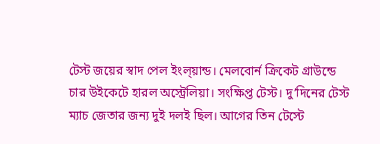টেস্ট জয়ের স্বাদ পেল ইংল্য়ান্ড। মেলবোর্ন ক্রিকেট গ্রাউন্ডে চার উইকেটে হারল অস্ট্রেলিয়া। সংক্ষিপ্ত টেস্ট। দু’দিনের টেস্ট ম্যাচ জেতার জন্য দুই দলই ছিল। আগের তিন টেস্টে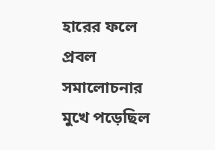হারের ফলে প্রবল সমালোচনার মুখে পড়েছিল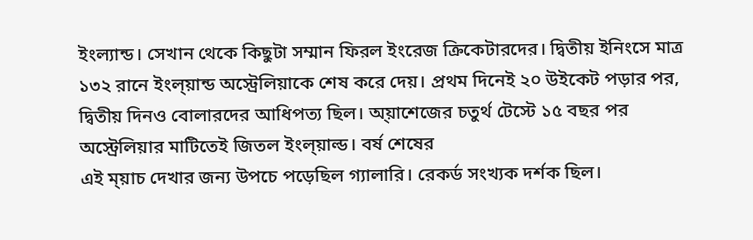ইংল্যান্ড। সেখান থেকে কিছুটা সম্মান ফিরল ইংরেজ ক্রিকেটারদের। দ্বিতীয় ইনিংসে মাত্র ১৩২ রানে ইংল্য়ান্ড অস্ট্রেলিয়াকে শেষ করে দেয়। প্রথম দিনেই ২০ উইকেট পড়ার পর, দ্বিতীয় দিনও বোলারদের আধিপত্য ছিল। অ্য়াশেজের চতুর্থ টেস্টে ১৫ বছর পর অস্ট্রেলিয়ার মাটিতেই জিতল ইংল্য়াল্ড। বর্ষ শেষের
এই ম্য়াচ দেখার জন্য উপচে পড়েছিল গ্যালারি। রেকর্ড সংখ্যক দর্শক ছিল।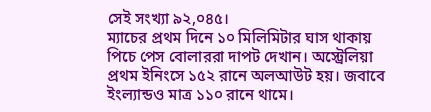সেই সংখ্যা ৯২,০৪৫।
ম্যাচের প্রথম দিনে ১০ মিলিমিটার ঘাস থাকায় পিচে পেস বোলাররা দাপট দেখান। অস্ট্রেলিয়া প্রথম ইনিংসে ১৫২ রানে অলআউট হয়। জবাবে ইংল্যান্ডও মাত্র ১১০ রানে থামে।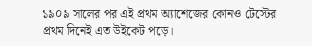১৯০৯ সালের পর এই প্রথম অ্যাশেজের কোনও টেস্টের প্রথম দিনেই এত উইকেট পড়ে।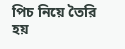পিচ নিয়ে তৈরি হয়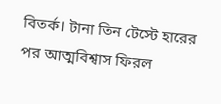বিতর্ক। টানা তিন টেস্টে হারের পর আত্মবিশ্বাস ফিরল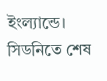ইংল্যান্ডে। সিডনিতে শেষ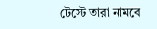টেস্টে তারা নামবে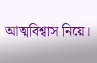আত্মবিশ্বাস নিয়ে।